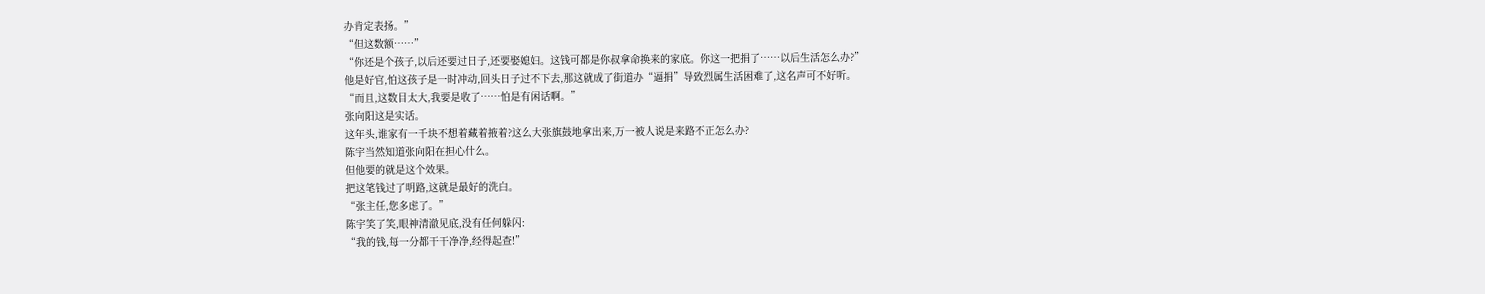办肯定表扬。”
“但这数额……”
“你还是个孩子,以后还要过日子,还要娶媳妇。这钱可都是你叔拿命换来的家底。你这一把捐了……以后生活怎么办?”
他是好官,怕这孩子是一时冲动,回头日子过不下去,那这就成了街道办“逼捐”导致烈属生活困难了,这名声可不好听。
“而且,这数目太大,我要是收了……怕是有闲话啊。”
张向阳这是实话。
这年头,谁家有一千块不想着藏着掖着?这么大张旗鼓地拿出来,万一被人说是来路不正怎么办?
陈宇当然知道张向阳在担心什么。
但他要的就是这个效果。
把这笔钱过了明路,这就是最好的洗白。
“张主任,您多虑了。”
陈宇笑了笑,眼神清澈见底,没有任何躲闪:
“我的钱,每一分都干干净净,经得起查!”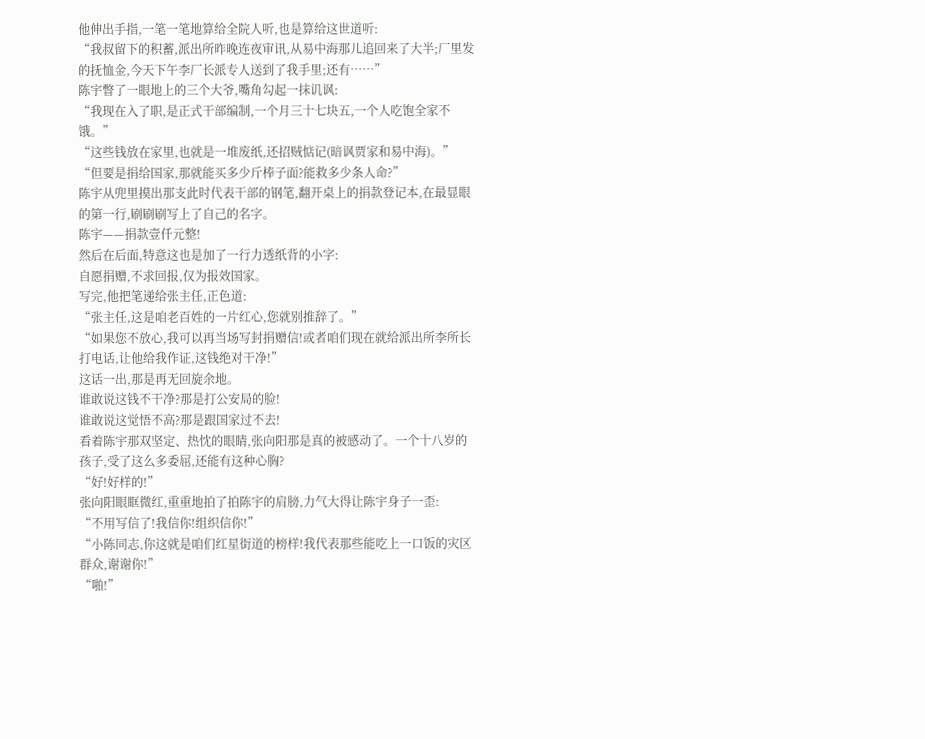他伸出手指,一笔一笔地算给全院人听,也是算给这世道听:
“我叔留下的积蓄,派出所昨晚连夜审讯,从易中海那儿追回来了大半;厂里发的抚恤金,今天下午李厂长派专人送到了我手里;还有……”
陈宇瞥了一眼地上的三个大爷,嘴角勾起一抹讥讽:
“我现在入了职,是正式干部编制,一个月三十七块五,一个人吃饱全家不饿。”
“这些钱放在家里,也就是一堆废纸,还招贼惦记(暗讽贾家和易中海)。”
“但要是捐给国家,那就能买多少斤棒子面?能救多少条人命?”
陈宇从兜里摸出那支此时代表干部的钢笔,翻开桌上的捐款登记本,在最显眼的第一行,刷刷刷写上了自己的名字。
陈宇——捐款壹仟元整!
然后在后面,特意这也是加了一行力透纸背的小字:
自愿捐赠,不求回报,仅为报效国家。
写完,他把笔递给张主任,正色道:
“张主任,这是咱老百姓的一片红心,您就别推辞了。”
“如果您不放心,我可以再当场写封捐赠信!或者咱们现在就给派出所李所长打电话,让他给我作证,这钱绝对干净!”
这话一出,那是再无回旋余地。
谁敢说这钱不干净?那是打公安局的脸!
谁敢说这觉悟不高?那是跟国家过不去!
看着陈宇那双坚定、热忱的眼睛,张向阳那是真的被感动了。一个十八岁的孩子,受了这么多委屈,还能有这种心胸?
“好!好样的!”
张向阳眼眶微红,重重地拍了拍陈宇的肩膀,力气大得让陈宇身子一歪:
“不用写信了!我信你!组织信你!”
“小陈同志,你这就是咱们红星街道的榜样!我代表那些能吃上一口饭的灾区群众,谢谢你!”
“啪!”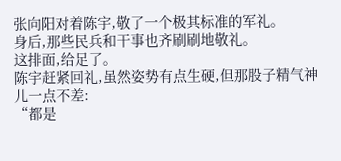张向阳对着陈宇,敬了一个极其标准的军礼。
身后,那些民兵和干事也齐刷刷地敬礼。
这排面,给足了。
陈宇赶紧回礼,虽然姿势有点生硬,但那股子精气神儿一点不差:
“都是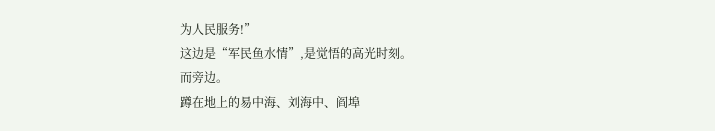为人民服务!”
这边是“军民鱼水情”,是觉悟的高光时刻。
而旁边。
蹲在地上的易中海、刘海中、阎埠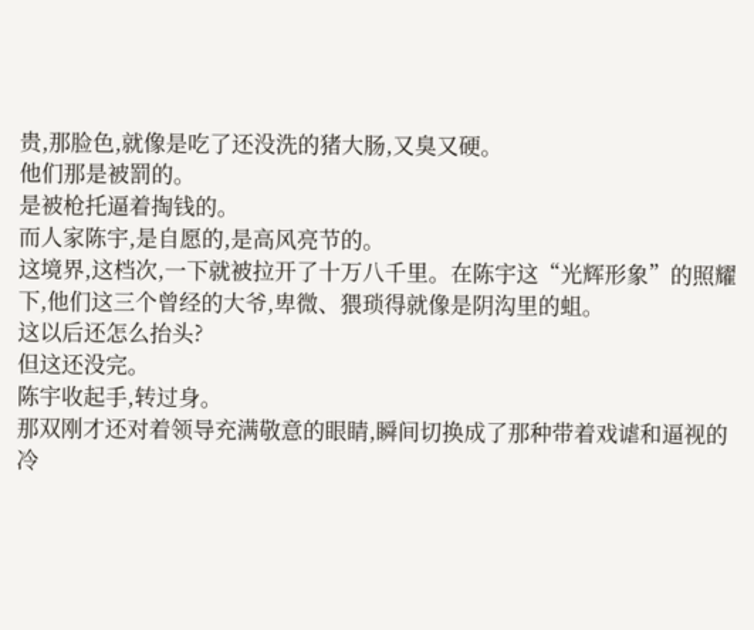贵,那脸色,就像是吃了还没洗的猪大肠,又臭又硬。
他们那是被罰的。
是被枪托逼着掏钱的。
而人家陈宇,是自愿的,是高风亮节的。
这境界,这档次,一下就被拉开了十万八千里。在陈宇这“光辉形象”的照耀下,他们这三个曾经的大爷,卑微、猥琐得就像是阴沟里的蛆。
这以后还怎么抬头?
但这还没完。
陈宇收起手,转过身。
那双刚才还对着领导充满敬意的眼睛,瞬间切换成了那种带着戏谑和逼视的冷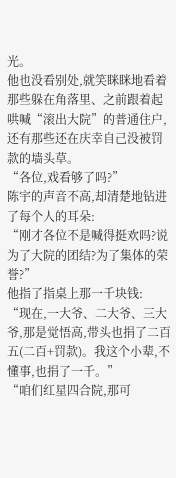光。
他也没看别处,就笑眯眯地看着那些躲在角落里、之前跟着起哄喊“滚出大院”的普通住户,还有那些还在庆幸自己没被罚款的墙头草。
“各位,戏看够了吗?”
陈宇的声音不高,却清楚地钻进了每个人的耳朵:
“刚才各位不是喊得挺欢吗?说为了大院的团结?为了集体的荣誉?”
他指了指桌上那一千块钱:
“现在,一大爷、二大爷、三大爷,那是觉悟高,带头也捐了二百五(二百+罚款)。我这个小辈,不懂事,也捐了一千。”
“咱们红星四合院,那可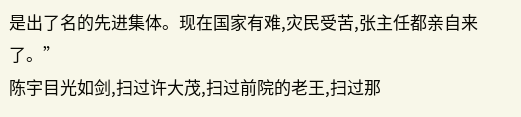是出了名的先进集体。现在国家有难,灾民受苦,张主任都亲自来了。”
陈宇目光如剑,扫过许大茂,扫过前院的老王,扫过那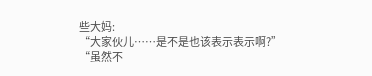些大妈:
“大家伙儿……是不是也该表示表示啊?”
“虽然不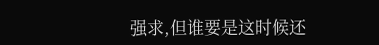强求,但谁要是这时候还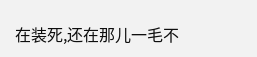在装死,还在那儿一毛不